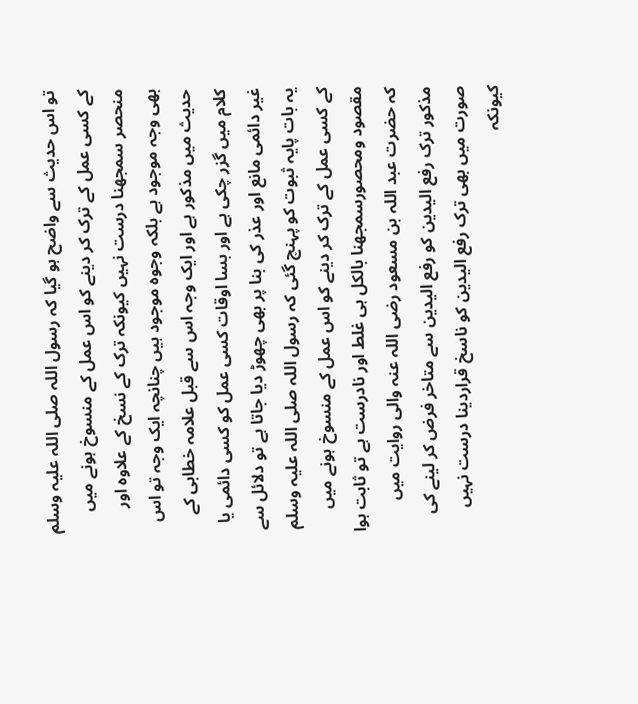تو اس حدیث سے واضح ہو گیا کہ رسول اللہ صلی اللہ علیہ وسلم کے کسی عمل کے ترک کر دینے کو اس عمل کے منسوخ ہونے میں منحصر سمجھنا درست نہیں کیونکہ ترک کے نسخ کے علاوہ اور بھی وجہ موجود ہے بلکہ وجوہ موجود ہیں چنانچہ ایک وجہ تو اس حدیث میں مذکور ہے اور ایک وجہ اس سے قبل علامہ خطابی کے کلام میں گزر چکی ہے اور بسا اوقات کسی عمل کو کسی دائمی یا غیر دائمی مانع اور عذر کی بنا پر بھی چھوڑ دیا جاتا ہے تو دلائل سے یہ بات پایہ ثبوت کو پہنچ گئی کہ رسول اللہ صلی اللہ علیہ وسلم کے کسی عمل کے ترک کر دینے کو اس عمل کے منسوخ ہونے میں مقصود ومحصورسمجھنا بالکل ہی غلط اور نادرست ہے تو ثابت ہوا کہ حضرت عبد اللہ بن مسعود رضی اللہ عنہ والی روایت میں مذکور ترک رفع الیدین کو رفع الیدین سے متاخر فرض کر لینے کی صورت میں بھی ترک رفع الیدین کو ناسخ قراردینا درست نہیں کیونکہ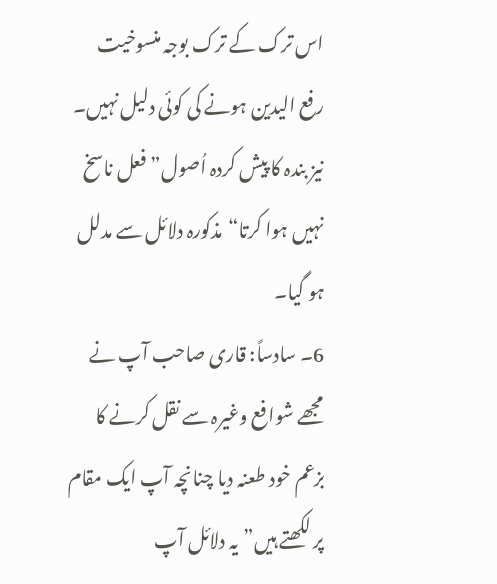اس ترک کے ترک بوجہ منسوخیت رفع الیدین ہونے کی کوئی دلیل نہیں۔ نیز بندہ کا پیش کردہ اُصول”فعل ناسخ نہیں ہوا کرتا“مذکورہ دلائل سے مدلل ہو گیا۔
6۔ سادساً: قاری صاحب آپ نے مجھے شوافع وغیرہ سے نقل کرنے کا بزعم خود طعنہ دیا چنانچہ آپ ایک مقام پر لکھتے ہیں”یہ دلائل آپ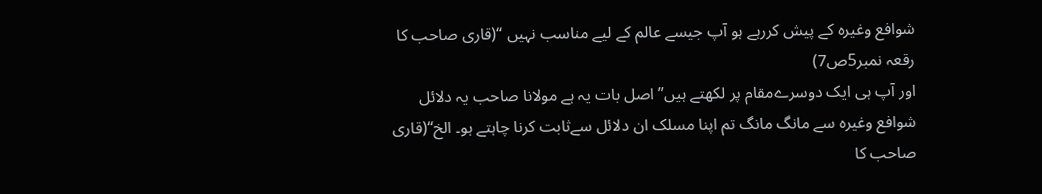شوافع وغیرہ کے پیش کررہے ہو آپ جیسے عالم کے لیے مناسب نہیں “(قاری صاحب کا رقعہ نمبر5ص7)
اور آپ ہی ایک دوسرےمقام پر لکھتے ہیں” اصل بات یہ ہے مولانا صاحب یہ دلائل شوافع وغیرہ سے مانگ مانگ تم اپنا مسلک ان دلائل سےثابت کرنا چاہتے ہو۔ الخ“(قاری صاحب کا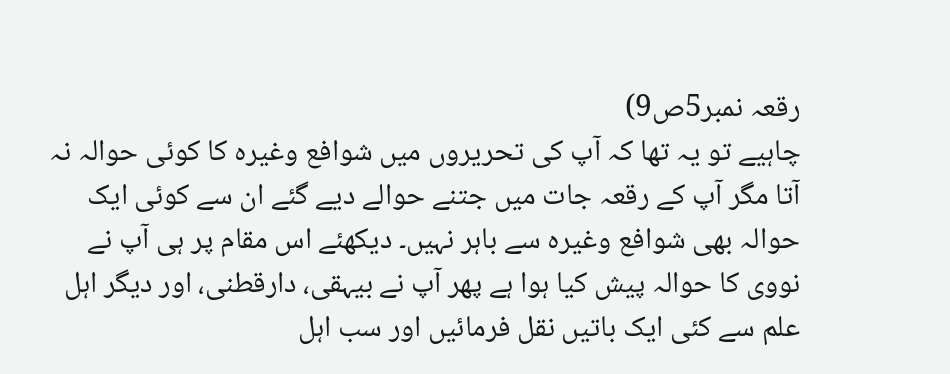رقعہ نمبر5ص9)
چاہیے تو یہ تھا کہ آپ کی تحریروں میں شوافع وغیرہ کا کوئی حوالہ نہ آتا مگر آپ کے رقعہ جات میں جتنے حوالے دیے گئے ان سے کوئی ایک حوالہ بھی شوافع وغیرہ سے باہر نہیں۔ دیکھئے اس مقام پر ہی آپ نے نووی کا حوالہ پیش کیا ہوا ہے پھر آپ نے بیہقی، دارقطنی، اور دیگر اہل علم سے کئی ایک باتیں نقل فرمائیں اور سب اہل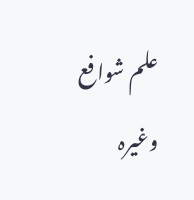علم شوافع وغیرہ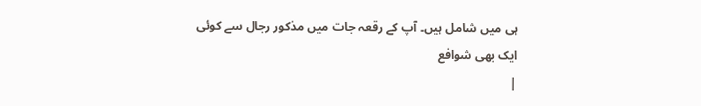ہی میں شامل ہیں۔ آپ کے رقعہ جات میں مذکور رجال سے کوئی ایک بھی شوافع
|